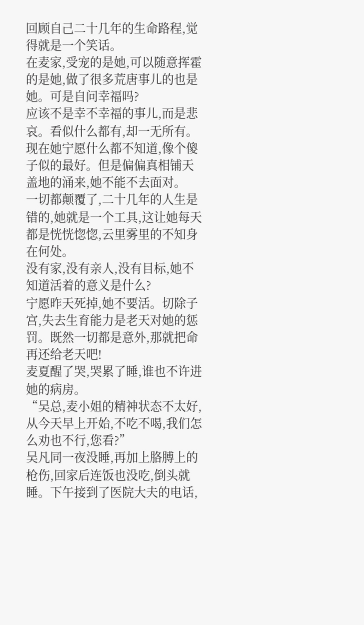回顾自己二十几年的生命路程,觉得就是一个笑话。
在麦家,受宠的是她,可以随意挥霍的是她,做了很多荒唐事儿的也是她。可是自问幸福吗?
应该不是幸不幸福的事儿,而是悲哀。看似什么都有,却一无所有。
现在她宁愿什么都不知道,像个傻子似的最好。但是偏偏真相铺天盖地的涌来,她不能不去面对。
一切都颠覆了,二十几年的人生是错的,她就是一个工具,这让她每天都是恍恍惚惚,云里雾里的不知身在何处。
没有家,没有亲人,没有目标,她不知道活着的意义是什么?
宁愿昨天死掉,她不要活。切除子宫,失去生育能力是老天对她的惩罚。既然一切都是意外,那就把命再还给老天吧!
麦夏醒了哭,哭累了睡,谁也不许进她的病房。
“吴总,麦小姐的精神状态不太好,从今天早上开始,不吃不喝,我们怎么劝也不行,您看?”
吴凡同一夜没睡,再加上胳膊上的枪伤,回家后连饭也没吃,倒头就睡。下午接到了医院大夫的电话,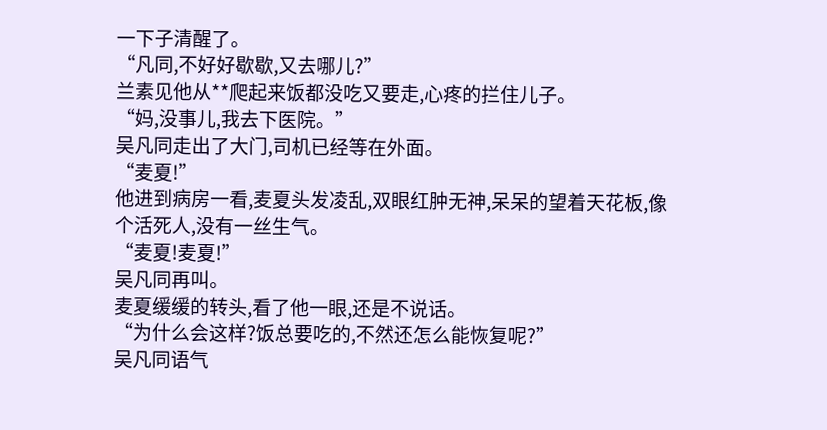一下子清醒了。
“凡同,不好好歇歇,又去哪儿?”
兰素见他从**爬起来饭都没吃又要走,心疼的拦住儿子。
“妈,没事儿,我去下医院。”
吴凡同走出了大门,司机已经等在外面。
“麦夏!”
他进到病房一看,麦夏头发凌乱,双眼红肿无神,呆呆的望着天花板,像个活死人,没有一丝生气。
“麦夏!麦夏!”
吴凡同再叫。
麦夏缓缓的转头,看了他一眼,还是不说话。
“为什么会这样?饭总要吃的,不然还怎么能恢复呢?”
吴凡同语气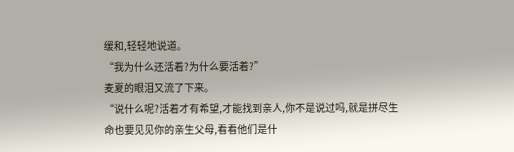缓和,轻轻地说道。
“我为什么还活着?为什么要活着?”
麦夏的眼泪又流了下来。
“说什么呢?活着才有希望,才能找到亲人,你不是说过吗,就是拼尽生命也要见见你的亲生父母,看看他们是什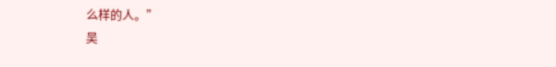么样的人。”
吴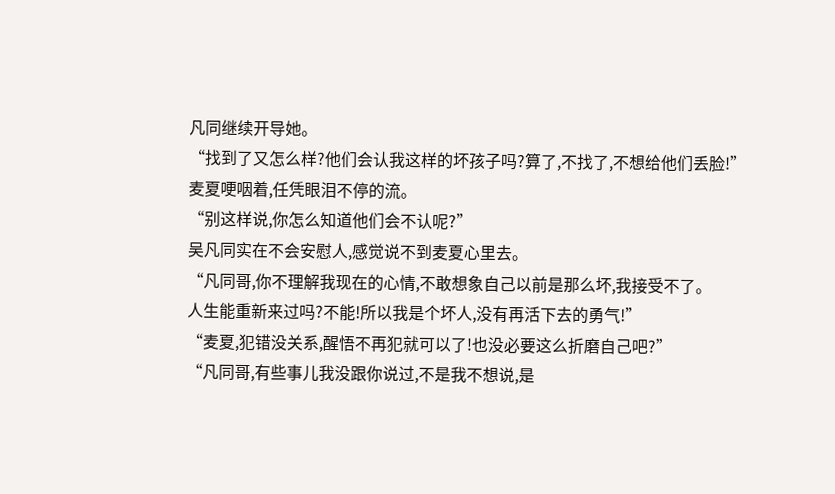凡同继续开导她。
“找到了又怎么样?他们会认我这样的坏孩子吗?算了,不找了,不想给他们丢脸!”
麦夏哽咽着,任凭眼泪不停的流。
“别这样说,你怎么知道他们会不认呢?”
吴凡同实在不会安慰人,感觉说不到麦夏心里去。
“凡同哥,你不理解我现在的心情,不敢想象自己以前是那么坏,我接受不了。
人生能重新来过吗?不能!所以我是个坏人,没有再活下去的勇气!”
“麦夏,犯错没关系,醒悟不再犯就可以了!也没必要这么折磨自己吧?”
“凡同哥,有些事儿我没跟你说过,不是我不想说,是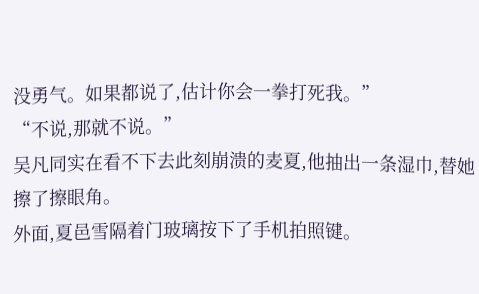没勇气。如果都说了,估计你会一拳打死我。”
“不说,那就不说。”
吴凡同实在看不下去此刻崩溃的麦夏,他抽出一条湿巾,替她擦了擦眼角。
外面,夏邑雪隔着门玻璃按下了手机拍照键。